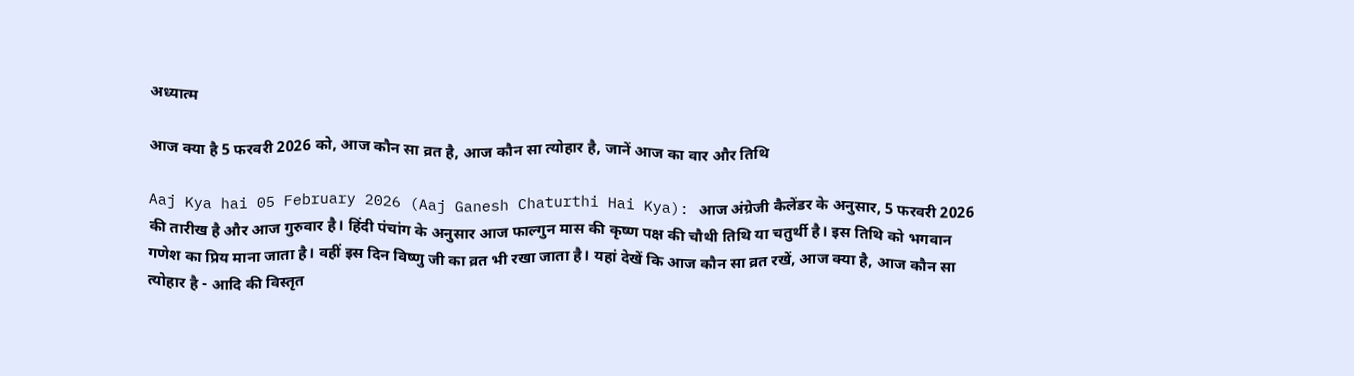अध्यात्म

आज क्या है 5 फरवरी 2026 को, आज कौन सा व्रत है, आज कौन सा त्योहार है, जानें आज का वार और तिथि

Aaj Kya hai 05 February 2026 (Aaj Ganesh Chaturthi Hai Kya): आज अंग्रेजी कैलेंडर के अनुसार, 5 फरवरी 2026 की तारीख है और आज गुरुवार है। हिंदी पंचांग के अनुसार आज फाल्गुन मास की कृष्ण पक्ष की चौथी तिथि या चतुर्थी है। इस तिथि को भगवान गणेश का प्रिय माना जाता है। वहीं इस दिन विष्णु जी का व्रत भी रखा जाता है। यहां देखें कि आज कौन सा व्रत रखें, आज क्या है, आज कौन सा त्योहार है - आदि की विस्तृत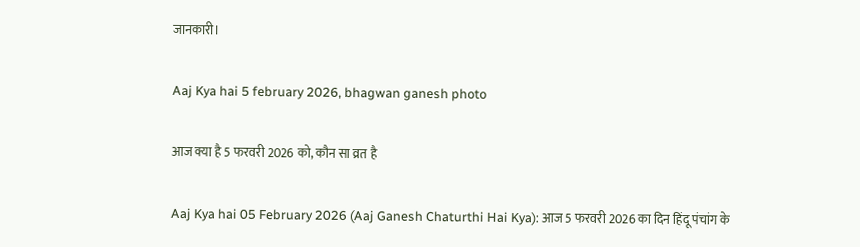जानकारी।

Aaj Kya hai 5 february 2026, bhagwan ganesh photo

आज क्या है 5 फरवरी 2026 को, कौन सा व्रत है

Aaj Kya hai 05 February 2026 (Aaj Ganesh Chaturthi Hai Kya): आज 5 फरवरी 2026 का दिन हिंदू पंचांग के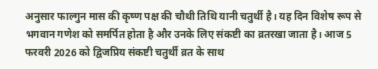अनुसार फाल्गुन मास की कृष्ण पक्ष की चौथी तिथि यानी चतुर्थी है। यह दिन विशेष रूप से भगवान गणेश को समर्पित होता है और उनके लिए संकष्टी का व्रतरखा जाता है। आज 5 फरवरी 2026 को द्विजप्रिय संकष्टी चतुर्थी व्रत के साथ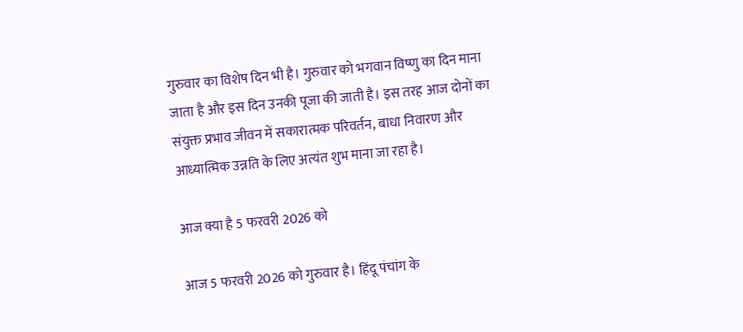गुरुवार का विशेष दिन भी है। गुरुवार को भगवान विष्णु का दिन माना जाता है और इस दिन उनकी पूजा की जाती है। इस तरह आज दोनों का संयुक्त प्रभाव जीवन में सकारात्मक परिवर्तन, बाधा निवारण और आध्यात्मिक उन्नति के लिए अत्यंत शुभ माना जा रहा है।

आज क्या है 5 फरवरी 2026 को

आज 5 फरवरी 2026 को गुरुवार है। हिंदू पंचांग के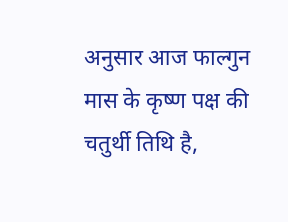अनुसार आज फाल्गुन मास के कृष्ण पक्ष की चतुर्थी तिथि है,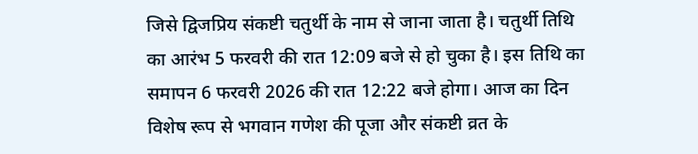जिसे द्विजप्रिय संकष्टी चतुर्थी के नाम से जाना जाता है। चतुर्थी तिथि का आरंभ 5 फरवरी की रात 12:09 बजे से हो चुका है। इस तिथि का समापन 6 फरवरी 2026 की रात 12:22 बजे होगा। आज का दिन विशेष रूप से भगवान गणेश की पूजा और संकष्टी व्रत के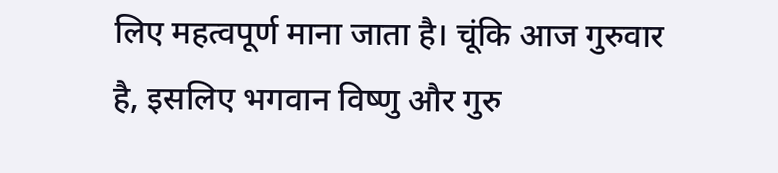लिए महत्वपूर्ण माना जाता है। चूंकि आज गुरुवार है, इसलिए भगवान विष्णु और गुरु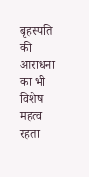बृहस्पति की आराधना का भी विशेष महत्व रहता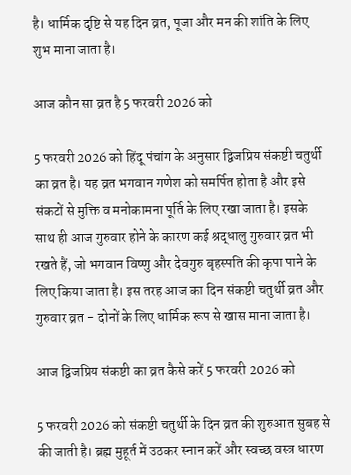है। धार्मिक दृष्टि से यह दिन व्रत, पूजा और मन की शांति के लिए शुभ माना जाता है।

आज कौन सा व्रत है 5 फरवरी 2026 को

5 फरवरी 2026 को हिंदू पंचांग के अनुसार द्विजप्रिय संकष्टी चतुर्थी का व्रत है। यह व्रत भगवान गणेश को समर्पित होता है और इसे संकटों से मुक्ति व मनोकामना पूर्ति के लिए रखा जाता है। इसके साथ ही आज गुरुवार होने के कारण कई श्रद्धालु गुरुवार व्रत भी रखते हैं, जो भगवान विष्णु और देवगुरु बृहस्पति की कृपा पाने के लिए किया जाता है। इस तरह आज का दिन संकष्टी चतुर्थी व्रत और गुरुवार व्रत - दोनों के लिए धार्मिक रूप से खास माना जाता है।

आज द्विजप्रिय संकष्टी का व्रत कैसे करें 5 फरवरी 2026 को

5 फरवरी 2026 को संकष्टी चतुर्थी के दिन व्रत की शुरुआत सुबह से की जाती है। ब्रह्म मुहूर्त में उठकर स्नान करें और स्वच्छ वस्त्र धारण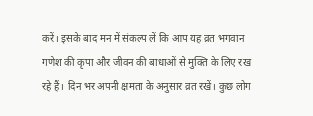करें। इसके बाद मन में संकल्प लें कि आप यह व्रत भगवान गणेश की कृपा और जीवन की बाधाओं से मुक्ति के लिए रख रहे हैं। दिन भर अपनी क्षमता के अनुसार व्रत रखें। कुछ लोग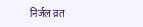निर्जल व्रत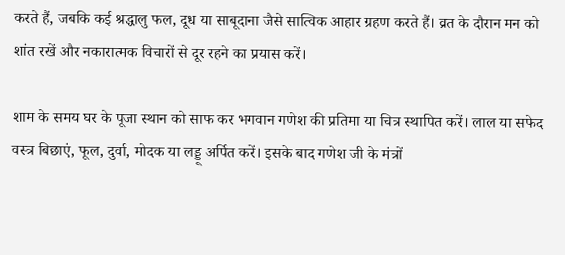करते हैं, जबकि कई श्रद्धालु फल, दूध या साबूदाना जैसे सात्विक आहार ग्रहण करते हैं। व्रत के दौरान मन को शांत रखें और नकारात्मक विचारों से दूर रहने का प्रयास करें।

शाम के समय घर के पूजा स्थान को साफ कर भगवान गणेश की प्रतिमा या चित्र स्थापित करें। लाल या सफेद वस्त्र बिछाएं, फूल, दुर्वा, मोदक या लड्डू अर्पित करें। इसके बाद गणेश जी के मंत्रों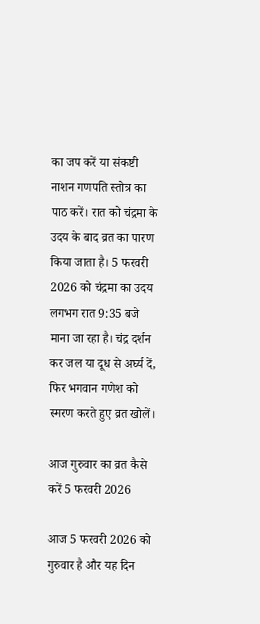का जप करें या संकष्टी नाशन गणपति स्तोत्र का पाठ करें। रात को चंद्रमा के उदय के बाद व्रत का पारण किया जाता है। 5 फरवरी 2026 को चंद्रमा का उदय लगभग रात 9:35 बजे माना जा रहा है। चंद्र दर्शन कर जल या दूध से अर्घ्य दें, फिर भगवान गणेश को स्मरण करते हुए व्रत खोलें।

आज गुरुवार का व्रत कैसे करें 5 फरवरी 2026

आज 5 फरवरी 2026 को गुरुवार है और यह दिन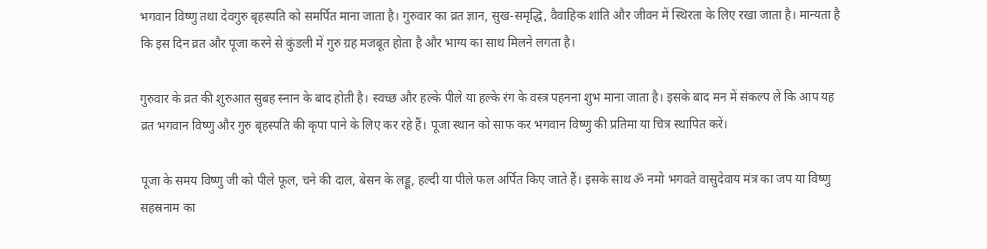भगवान विष्णु तथा देवगुरु बृहस्पति को समर्पित माना जाता है। गुरुवार का व्रत ज्ञान, सुख-समृद्धि, वैवाहिक शांति और जीवन में स्थिरता के लिए रखा जाता है। मान्यता है कि इस दिन व्रत और पूजा करने से कुंडली में गुरु ग्रह मजबूत होता है और भाग्य का साथ मिलने लगता है।

गुरुवार के व्रत की शुरुआत सुबह स्नान के बाद होती है। स्वच्छ और हल्के पीले या हल्के रंग के वस्त्र पहनना शुभ माना जाता है। इसके बाद मन में संकल्प लें कि आप यह व्रत भगवान विष्णु और गुरु बृहस्पति की कृपा पाने के लिए कर रहे हैं। पूजा स्थान को साफ कर भगवान विष्णु की प्रतिमा या चित्र स्थापित करें।

पूजा के समय विष्णु जी को पीले फूल, चने की दाल, बेसन के लड्डू, हल्दी या पीले फल अर्पित किए जाते हैं। इसके साथ ॐ नमो भगवते वासुदेवाय मंत्र का जप या विष्णु सहस्रनाम का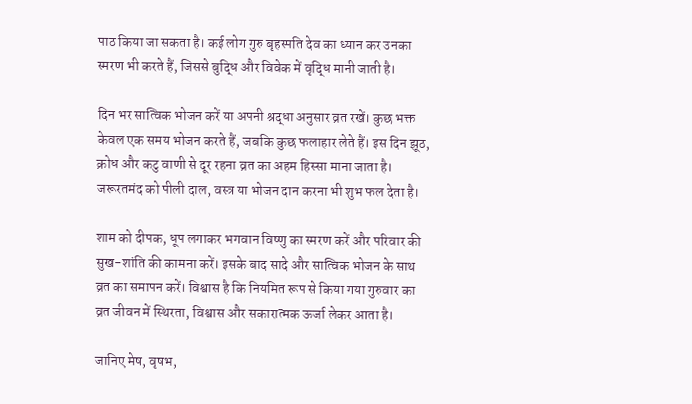पाठ किया जा सकता है। कई लोग गुरु बृहस्पति देव का ध्यान कर उनका स्मरण भी करते हैं, जिससे बुद्धि और विवेक में वृद्धि मानी जाती है।

दिन भर सात्विक भोजन करें या अपनी श्रद्धा अनुसार व्रत रखें। कुछ भक्त केवल एक समय भोजन करते हैं, जबकि कुछ फलाहार लेते हैं। इस दिन झूठ, क्रोध और कटु वाणी से दूर रहना व्रत का अहम हिस्सा माना जाता है। जरूरतमंद को पीली दाल, वस्त्र या भोजन दान करना भी शुभ फल देता है।

शाम को दीपक, धूप लगाकर भगवान विष्णु का स्मरण करें और परिवार की सुख-शांति की कामना करें। इसके बाद सादे और सात्विक भोजन के साथ व्रत का समापन करें। विश्वास है कि नियमित रूप से किया गया गुरुवार का व्रत जीवन में स्थिरता, विश्वास और सकारात्मक ऊर्जा लेकर आता है।

जानिए मेष, वृषभ,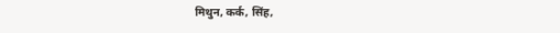मिथुन, कर्क, सिंह,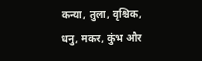कन्या, तुला, वृश्चिक, धनु, मकर, कुंभ और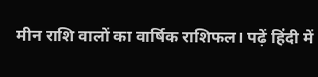मीन राशि वालों का वार्षिक राशिफल। पढ़ें हिंदी में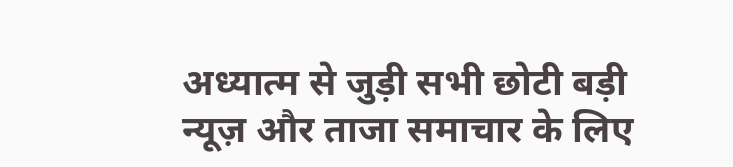अध्यात्म से जुड़ी सभी छोटी बड़ी न्यूज़ और ताजा समाचार के लिए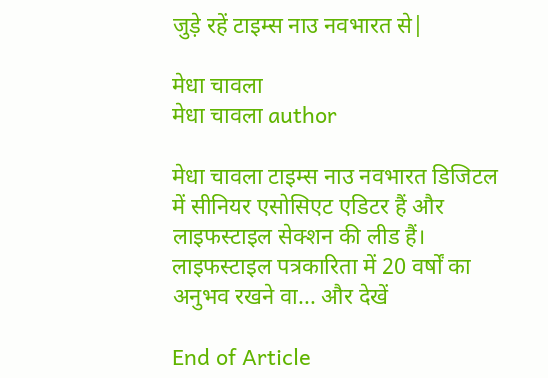जुड़े रहें टाइम्स नाउ नवभारत से|

मेधा चावला
मेधा चावला author

मेधा चावला टाइम्स नाउ नवभारत डिजिटल में सीनियर एसोसिएट एडिटर हैं और लाइफस्टाइल सेक्शन की लीड हैं। लाइफस्टाइल पत्रकारिता में 20 वर्षों का अनुभव रखने वा... और देखें

End of Article